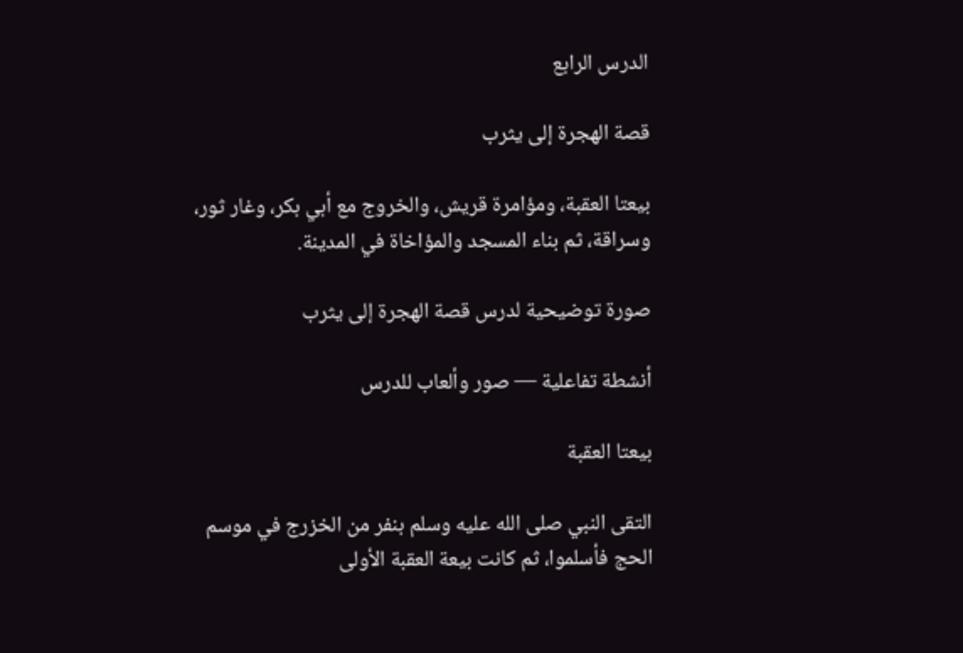الدرس الرابع

قصة الهجرة إلى يثرب

بيعتا العقبة، ومؤامرة قريش، والخروج مع أبي بكر، وغار ثور، وسراقة، ثم بناء المسجد والمؤاخاة في المدينة.

صورة توضيحية لدرس قصة الهجرة إلى يثرب

أنشطة تفاعلية — صور وألعاب للدرس

بيعتا العقبة

التقى النبي صلى الله عليه وسلم بنفر من الخزرج في موسم الحج فأسلموا، ثم كانت بيعة العقبة الأولى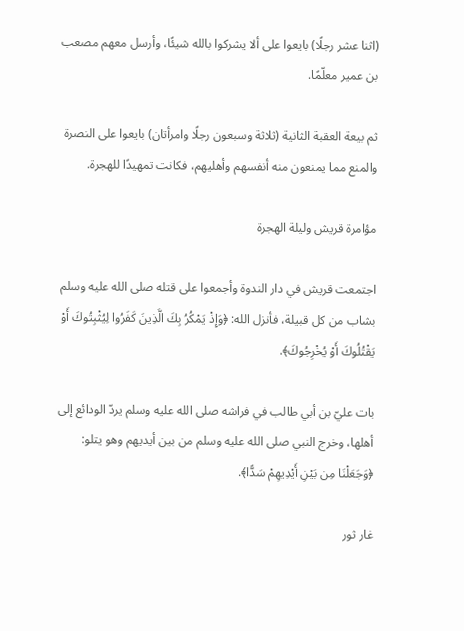(اثنا عشر رجلًا) بايعوا على ألا يشركوا بالله شيئًا، وأرسل معهم مصعب بن عمير معلّمًا.

ثم بيعة العقبة الثانية (ثلاثة وسبعون رجلًا وامرأتان) بايعوا على النصرة والمنع مما يمنعون منه أنفسهم وأهليهم، فكانت تمهيدًا للهجرة.

مؤامرة قريش وليلة الهجرة

اجتمعت قريش في دار الندوة وأجمعوا على قتله صلى الله عليه وسلم بشاب من كل قبيلة، فأنزل الله: ﴿وَإِذْ يَمْكُرُ بِكَ الَّذِينَ كَفَرُوا لِيُثْبِتُوكَ أَوْ يَقْتُلُوكَ أَوْ يُخْرِجُوكَ﴾.

بات عليّ بن أبي طالب في فراشه صلى الله عليه وسلم يردّ الودائع إلى أهلها، وخرج النبي صلى الله عليه وسلم من بين أيديهم وهو يتلو: ﴿وَجَعَلْنَا مِن بَيْنِ أَيْدِيهِمْ سَدًّا﴾.

غار ثور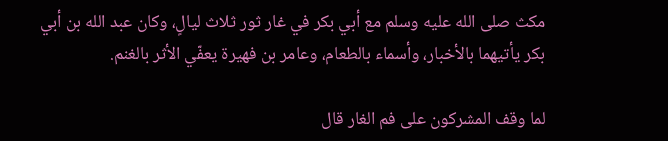مكث صلى الله عليه وسلم مع أبي بكر في غار ثور ثلاث ليالٍ، وكان عبد الله بن أبي بكر يأتيهما بالأخبار، وأسماء بالطعام، وعامر بن فهيرة يعفّي الأثر بالغنم.

لما وقف المشركون على فم الغار قال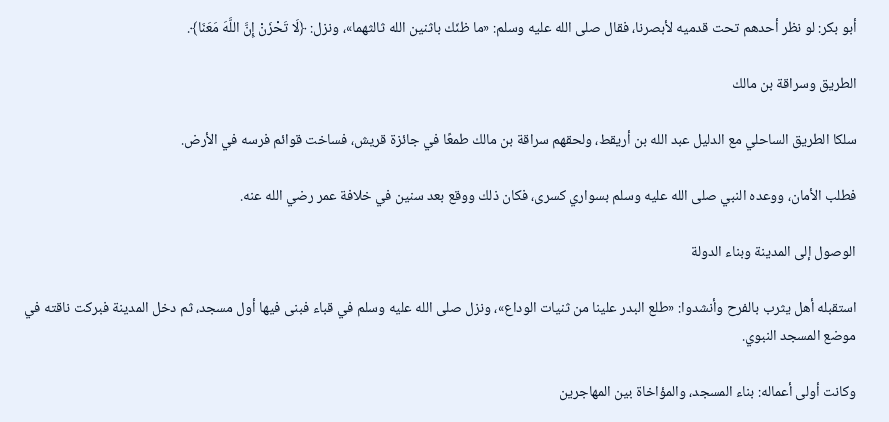أبو بكر: لو نظر أحدهم تحت قدميه لأبصرنا، فقال صلى الله عليه وسلم: «ما ظنّك باثنين الله ثالثهما»، ونزل: ﴿لَا تَحْزَنْ إِنَّ اللَّهَ مَعَنَا﴾.

الطريق وسراقة بن مالك

سلكا الطريق الساحلي مع الدليل عبد الله بن أريقط، ولحقهم سراقة بن مالك طمعًا في جائزة قريش، فساخت قوائم فرسه في الأرض.

فطلب الأمان، ووعده النبي صلى الله عليه وسلم بسواري كسرى، فكان ذلك ووقع بعد سنين في خلافة عمر رضي الله عنه.

الوصول إلى المدينة وبناء الدولة

استقبله أهل يثرب بالفرح وأنشدوا: «طلع البدر علينا من ثنيات الوداع»، ونزل صلى الله عليه وسلم في قباء فبنى فيها أول مسجد، ثم دخل المدينة فبركت ناقته في موضع المسجد النبوي.

وكانت أولى أعماله: بناء المسجد، والمؤاخاة بين المهاجرين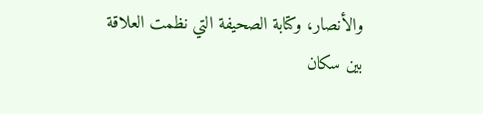والأنصار، وكتابة الصحيفة التي نظمت العلاقة بين سكان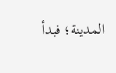المدينة؛ فبدأ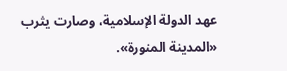عهد الدولة الإسلامية، وصارت يثرب «المدينة المنورة».